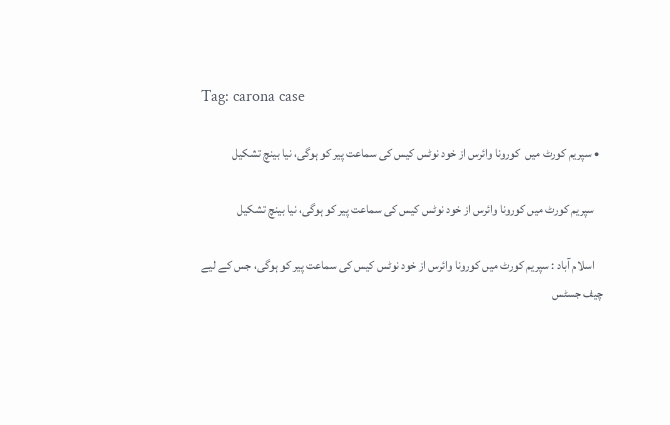Tag: carona case

  • سپریم کورٹ میں  کورونا وائرس از خود نوٹس کیس کی سماعت پیر کو ہوگی، نیا بینچ تشکیل

    سپریم کورٹ میں کورونا وائرس از خود نوٹس کیس کی سماعت پیر کو ہوگی، نیا بینچ تشکیل

    اسلام آباد : سپریم کورٹ میں کورونا وائرس از خود نوٹس کیس کی سماعت پیر کو ہوگی، جس کے لیے چیف جسٹس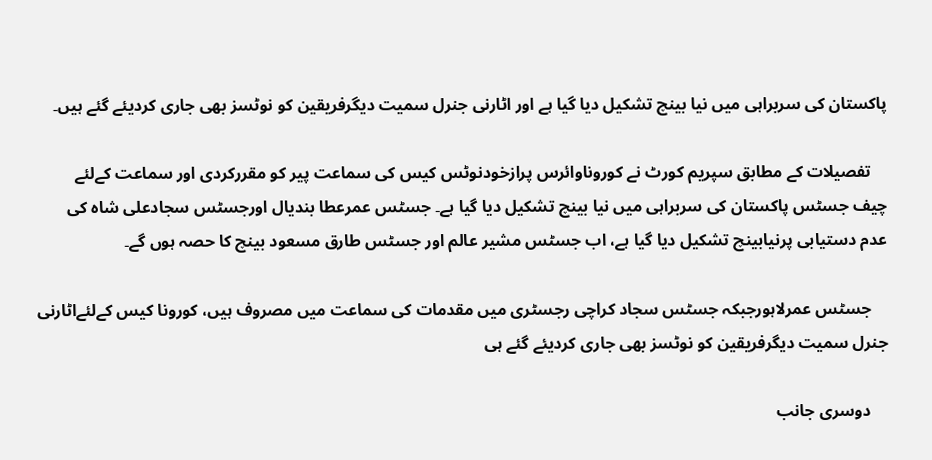پاکستان کی سربراہی میں نیا بینچ تشکیل دیا گیا ہے اور اٹارنی جنرل سمیت دیگرفریقین کو نوٹسز بھی جاری کردیئے گئے ہیں۔

    تفصیلات کے مطابق سپریم کورٹ نے کوروناوائرس پرازخودنوٹس کیس کی سماعت پیر کو مقررکردی اور سماعت کےلئے چیف جسٹس پاکستان کی سربراہی میں نیا بینچ تشکیل دیا گیا ہے۔ جسٹس عمرعطا بندیال اورجسٹس سجادعلی شاہ کی عدم دستیابی پرنیابینچ تشکیل دیا گیا ہے، اب جسٹس مشیر عالم اور جسٹس طارق مسعود بینچ کا حصہ ہوں گے۔

    جسٹس عمرلاہورجبکہ جسٹس سجاد کراچی رجسٹری میں مقدمات کی سماعت میں مصروف ہیں، کورونا کیس کےلئےاٹارنی جنرل سمیت دیگرفریقین کو نوٹسز بھی جاری کردیئے گئے ہی

    دوسری جانب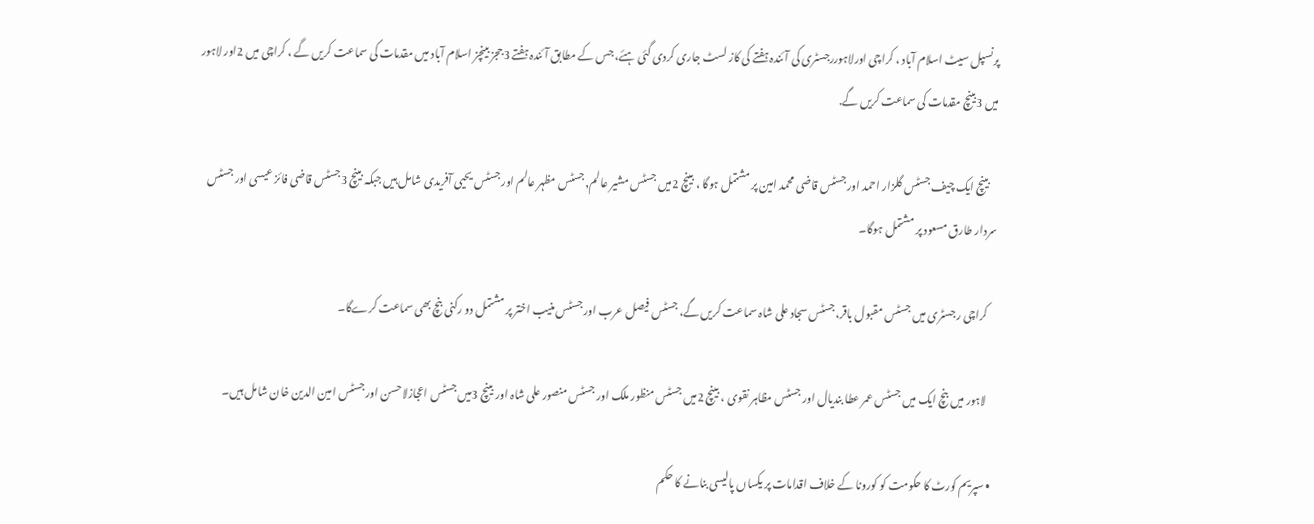پرنسپل سیٹ اسلام آباد ، کراچی اورلاہوررجسٹری کی آئندہ ہفتے کی کاز لسٹ جاری کردی گئی ہئے، جس کے مطابق آئندہ ہفتے 3ججز بینچز اسلام آباد میں مقدمات کی سماعت کریں گے ، کراچی میں 2اور لاہور میں 3بینچ مقدمات کی سماعت کریں گے.

    بینچ ایک چیف جسٹس گلزار احمد اور جسٹس قاضی محمد امین پر مشتمل ہوگا ، بینچ 2میں جسٹس مشیر عالم,جسٹس مظہر عالم اور جسٹس یحیی آفریدی شامل ہیں جبکہ بینچ 3جسٹس قاضی فائز عیسی اور جسٹس سردار طارق مسعود پر مشتمل ہوگا۔

    کراچی رجسٹری میں جسٹس مقبول باقر،جسٹس سجاد علی شاہ سماعت کریں گے، جسٹس فیصل عرب اور جسٹس منیب اختر پر مشتمل دو رکنی بنچ بھی سماعت کرےگا۔

    لاہور میں بنچ ایک میں جسٹس عمر عطا بندیال اور جسٹس مظاہر نقوی ، بینچ 2میں جسٹس منظور ملک اور جسٹس منصور علی شاہ اور بینچ 3میں جسٹس اعجازلاحسن اور جسٹس امین الدین خان شامل ہیں۔

  • سپریم کورٹ کا حکومت کو کورونا کے خلاف اقدامات پر یکساں پالیسی بنانے کا حکم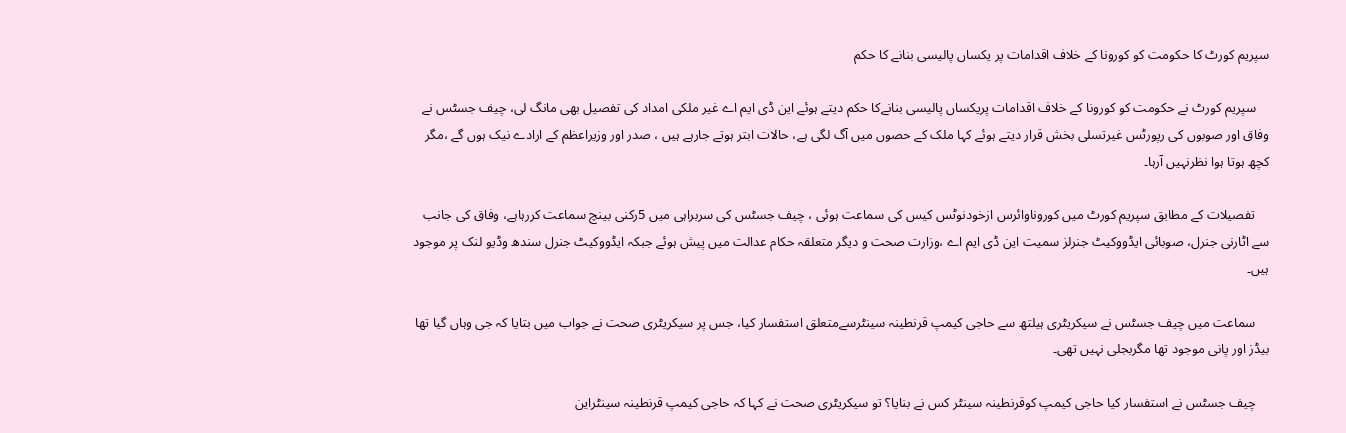سپریم کورٹ کا حکومت کو کورونا کے خلاف اقدامات پر یکساں پالیسی بنانے کا حکم

    سپریم کورٹ نے حکومت کو کورونا کے خلاف اقدامات پریکساں پالیسی بنانےکا حکم دیتے ہوئے این ڈی ایم اے غیر ملکی امداد کی تفصیل بھی مانگ لی، چیف جسٹس نے وفاق اور صوبوں کی رپورٹس غیرتسلی بخش قرار دیتے ہوئے کہا ملک کے حصوں میں آگ لگی ہے، حالات ابتر ہوتے جارہے ہیں ، صدر اور وزیراعظم کے ارادے نیک ہوں گے ،مگر کچھ ہوتا ہوا نظرنہیں آرہا۔

    تفصیلات کے مطابق سپریم کورٹ میں کوروناوائرس ازخودنوٹس کیس کی سماعت ہوئی ، چیف جسٹس کی سربراہی میں 5رکنی بینچ سماعت کررہاہے، وفاق کی جانب سے اٹارنی جنرل، صوبائی ایڈووکیٹ جنرلز سمیت این ڈی ایم اے ،وزارت صحت و دیگر متعلقہ حکام عدالت میں پیش ہوئے جبکہ ایڈووکیٹ جنرل سندھ وڈیو لنک پر موجود ہیں۔

    سماعت میں چیف جسٹس نے سیکریٹری ہیلتھ سے حاجی کیمپ قرنطینہ سینٹرسےمتعلق استفسار کیا، جس پر سیکریٹری صحت نے جواب میں بتایا کہ جی وہاں گیا تھا بیڈز اور پانی موجود تھا مگربجلی نہیں تھی۔

    چیف جسٹس نے استفسار کیا حاجی کیمپ کوقرنطینہ سینٹر کس نے بنایا؟ تو سیکریٹری صحت نے کہا کہ حاجی کیمپ قرنطینہ سینٹراین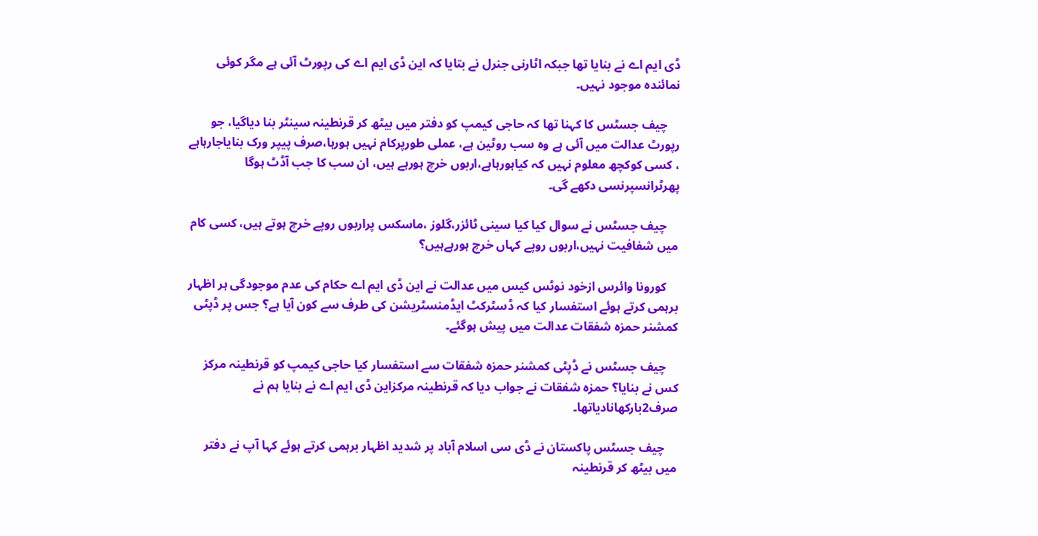ڈی ایم اے نے بنایا تھا جبکہ اٹارنی جنرل نے بتایا کہ این ڈی ایم اے کی رپورٹ آئی ہے مگر کوئی نمائندہ موجود نہیں۔

    چیف جسٹس کا کہنا تھا کہ حاجی کیمپ کو دفتر میں بیٹھ کر قرنطینہ سینٹر بنا دیاگیا، جو رپورٹ عدالت میں آئی ہے وہ سب روٹین ہے، عملی طورپرکام نہیں ہورہا،صرف پیپر ورک بنایاجارہاہے ، کسی کوکچھ معلوم نہیں کہ کیاہورہاہے،اربوں خرچ ہورہے ہیں، ان سب کا جب آڈٹ ہوگا پھرٹرانسپرنسی دکھے گی۔

    چیف جسٹس نے سوال کیا کیا سینی ٹائزر،گلوز ،ماسکس پراربوں روپے خرچ ہوتے ہیں، کسی کام میں شفافیت نہیں،اربوں روپے کہاں خرچ ہورہےہیں؟

    کورونا وائرس ازخود نوٹس کیس میں عدالت نے این ڈی ایم اے حکام کی عدم موجودگی ہر اظہار برہمی کرتے ہوئے استفسار کیا کہ ڈسٹرکٹ ایڈمنسٹریشن کی طرف سے کون آیا ہے؟ جس پر ڈپٹی کمشنر حمزہ شفقات عدالت میں پیش ہوگئے۔

    چیف جسٹس نے ڈپٹی کمشنر حمزہ شفقات سے استفسار کیا حاجی کیمپ کو قرنطینہ مرکز کس نے بنایا؟ حمزہ شفقات نے جواب دیا کہ قرنطینہ مرکزاین ڈی ایم اے نے بنایا ہم نے صرف2بارکھانادیاتھا۔

    چیف جسٹس پاکستان نے ڈی سی اسلام آباد پر شدید اظہار برہمی کرتے ہوئے کہا آپ نے دفتر میں بیٹھ کر قرنطینہ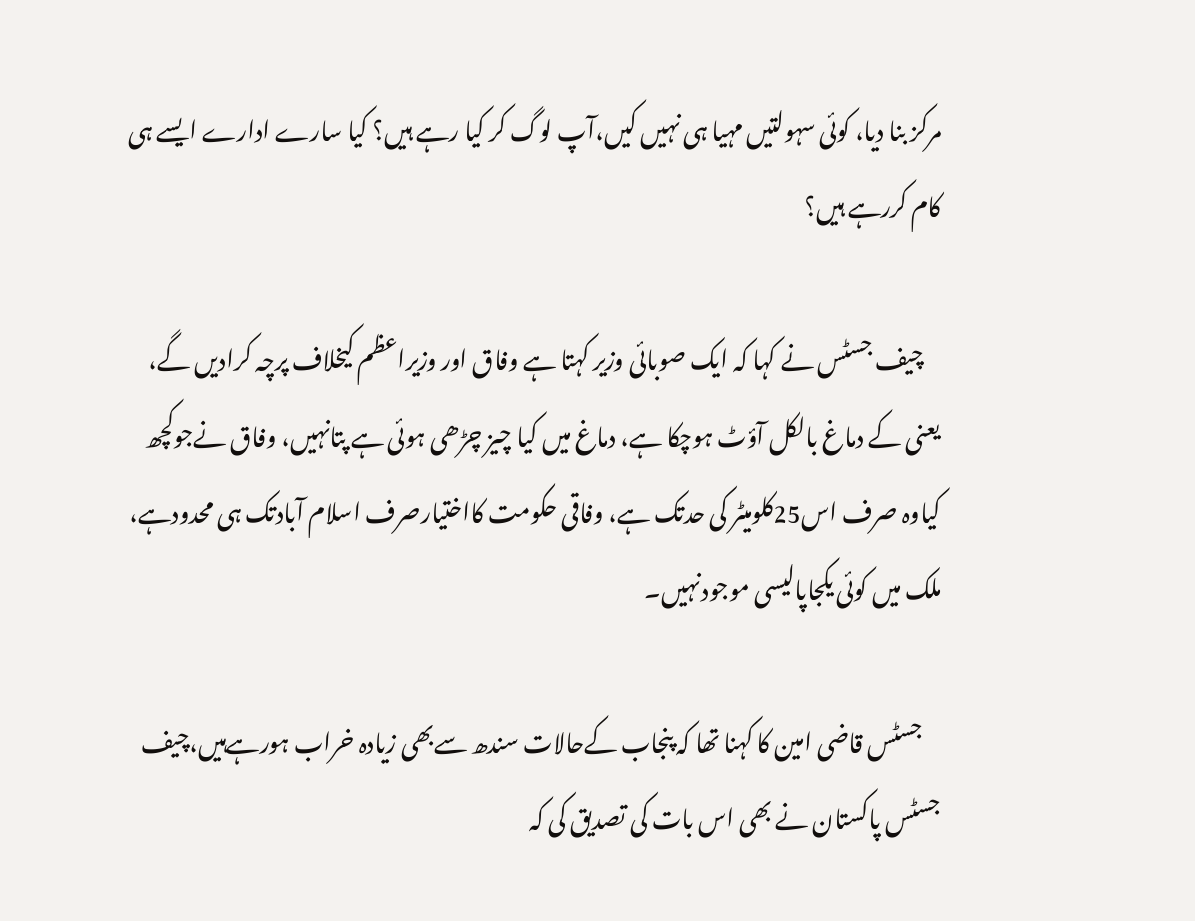مرکز بنا دیا، کوئی سہولتیں مہیا ہی نہیں کیں،آپ لوگ کر کیا رہے ہیں؟ کیا سارے ادارے ایسے ہی کام کررہے ہیں؟

    چیف جسٹس نے کہا کہ ایک صوبائی وزیر کہتا ہے وفاق اور وزیراعظم کیخلاف پرچہ کرادیں گے، یعنی کے دماغ بالکل آؤٹ ہوچکا ہے، دماغ میں کیا چیز چڑھی ہوئی ہے پتانہیں، وفاق نےجوکچھ کیاوہ صرف اس25کلومیٹر کی حدتک ہے، وفاقی حکومت کااختیارصرف اسلام آبادتک ہی محدودہے، ملک میں کوئی یکجاپالیسی موجودنہیں۔

    جسٹس قاضی امین کا کہنا تھا کہ پنجاب کےحالات سندھ سےبھی زیادہ خراب ہورہےہیں،چیف جسٹس پاکستان نے بھی اس بات کی تصدیق کی کہ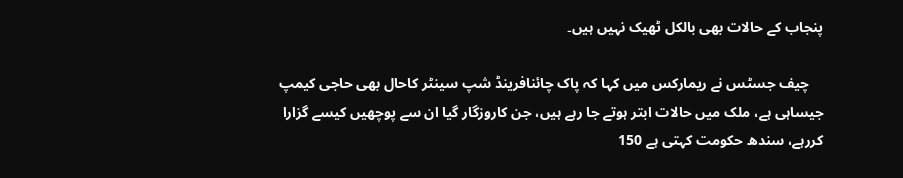پنجاب کے حالات بھی بالکل ٹھیک نہیں ہیں۔

    چیف جسٹس نے ریمارکس میں کہا کہ پاک چائنافرینڈ شپ سینٹر کاحال بھی حاجی کیمپ جیساہی ہے، ملک میں حالات ابتر ہوتے جا رہے ہیں، جن کاروزگار گیا ان سے پوچھیں کیسے گزارا کررہے، سندھ حکومت کہتی ہے 150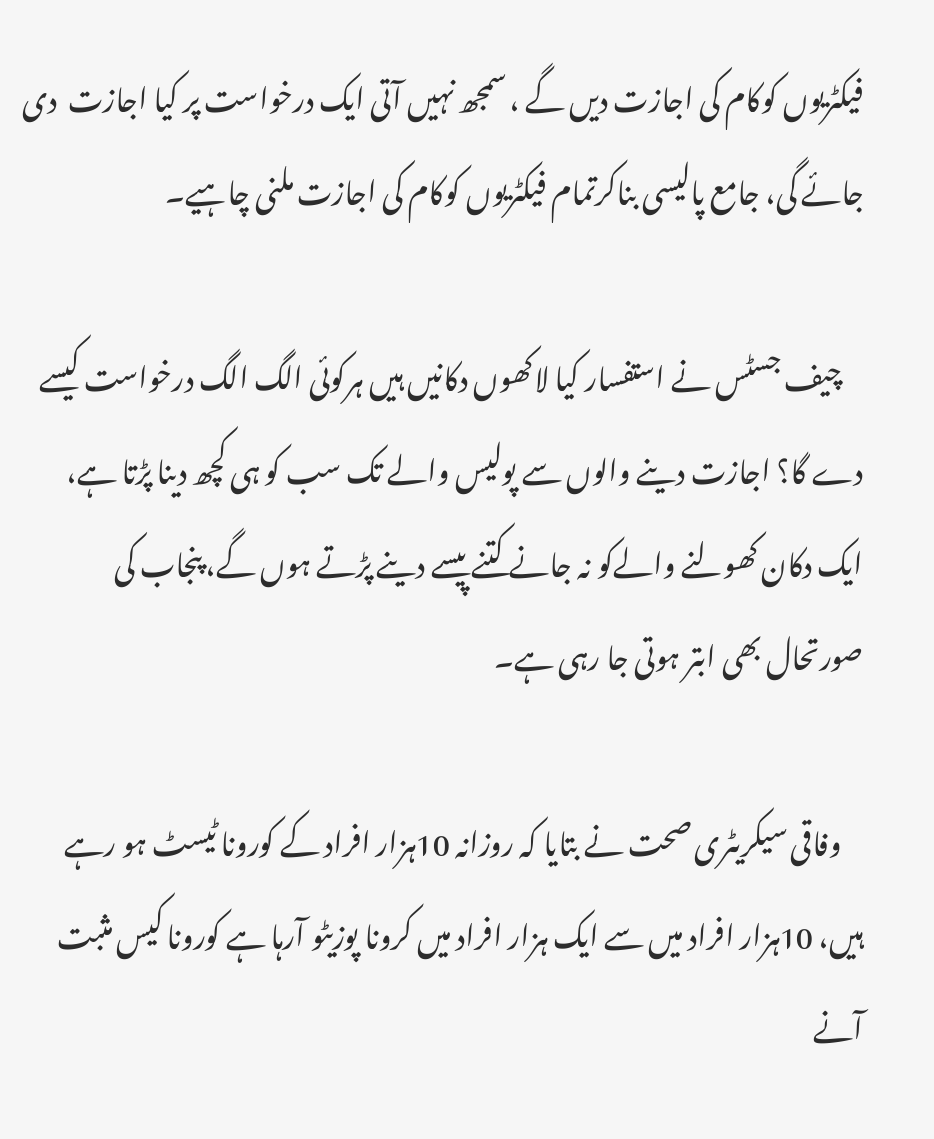فیکٹریوں کوکام کی اجازت دیں گے ، سمجھ نہیں آتی ایک درخواست پر کیا اجازت  دی جائے گی، جامع پالیسی بناکرتمام فیکٹریوں کوکام کی اجازت ملنی چاہیے۔

    چیف جسٹس نے استفسار کیا لاکھوں دکانیں ہیں ہرکوئی الگ الگ درخواست کیسے دے گا؟ اجازت دینے والوں سے پولیس والے تک سب کو ہی کچھ دینا پڑتا ہے، ایک دکان کھولنے والےکو نہ جانے کتنے پیسے دینے پڑتے ہوں گے، پنجاب کی صورتحال بھی ابتر ہوتی جا رہی ہے۔

    وفاقی سیکریٹری صحت نے بتایا کہ روزانہ 10ہزار افراد کے کورونا ٹیسٹ ہو رہے ہیں، 10ہزار افراد میں سے ایک ہزار افراد میں کرونا پوزیٹو آرہا ہے کورونا کیس مثبت آنے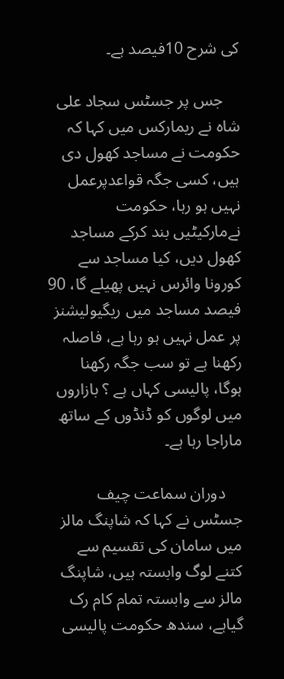کی شرح 10فیصد ہے۔

    جس پر جسٹس سجاد علی شاہ نے ریمارکس میں کہا کہ حکومت نے مساجد کھول دی ہیں، کسی جگہ قواعدپرعمل نہیں ہو رہا، حکومت نےمارکیٹیں بند کرکے مساجد کھول دیں، کیا مساجد سے کورونا وائرس نہیں پھیلے گا، 90 فیصد مساجد میں ریگیولیشنز پر عمل نہیں ہو رہا ہے، فاصلہ رکھنا ہے تو سب جگہ رکھنا ہوگا، پالیسی کہاں ہے ؟ بازاروں میں لوگوں کو ڈنڈوں کے ساتھ ماراجا رہا ہے۔

    دوران سماعت چیف جسٹس نے کہا کہ شاپنگ مالز میں سامان کی تقسیم سے کتنے لوگ وابستہ ہیں، شاپنگ مالز سے وابستہ تمام کام رک گیاہے، سندھ حکومت پالیسی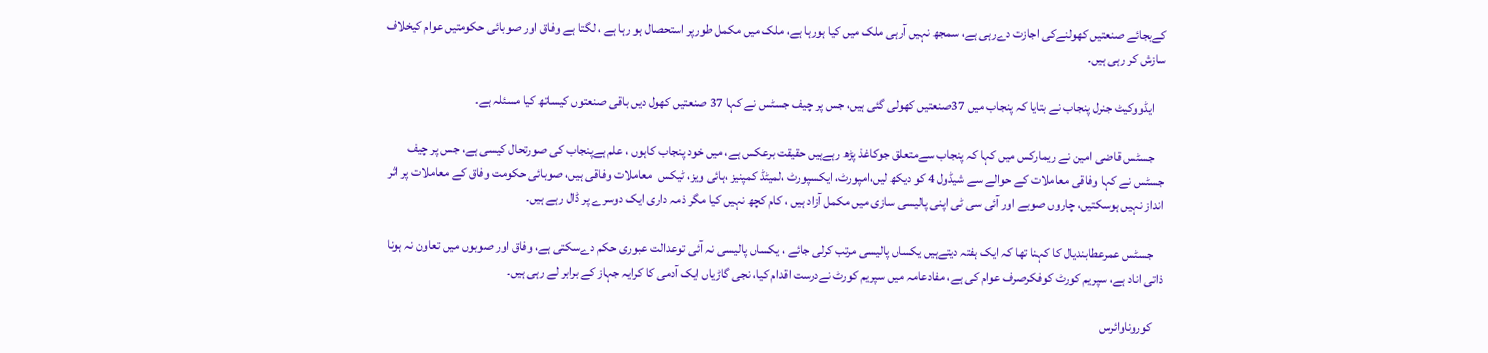کےبجائے صنعتیں کھولنےکی اجازت دےرہی ہے، سمجھ نہیں آرہی ملک میں کیا ہورہا ہے، ملک میں مکمل طورپر استحصال ہو رہا ہے ، لگتا ہے وفاق اور صوبائی حکومتیں عوام کیخلاف سازش کر رہی ہیں۔

    ایڈووکیٹ جنرل پنجاب نے بتایا کہ پنجاب میں 37صنعتیں کھولی گئی ہیں، جس پر چیف جسٹس نے کہا 37 صنعتیں کھول دیں باقی صنعتوں کیساتھ کیا مسئلہ ہے۔

    جسٹس قاضی امین نے ریمارکس میں کہا کہ پنجاب سےمتعلق جوکاغذ پڑھ رہےہیں حقیقت برعکس ہے، میں خود پنجاب کاہوں ، علم ہےپنجاب کی صورتحال کیسی ہے، جس پر چیف جسٹس نے کہا وفاقی معاملات کے حوالے سے شیڈول 4 کو دیکھ لیں،امپورٹ، ایکسپورٹ ،لمیٹڈ کمپنیز ،ہائی ویز، ٹیکس  معاملات وفاقی ہیں، صوبائی حکومت وفاق کے معاملات پر اثر انداز نہیں ہوسکتیں، چاروں صوبے اور آئی سی ٹی اپنی پالیسی سازی میں مکمل آزاد ہیں ، کام کچھ نہیں کیا مگر ذمہ داری ایک دوسرے پر ڈال رہے ہیں۔

    جسٹس عمرعطابندیال کا کہنا تھا کہ ایک ہفتہ دیتےہیں یکساں پالیسی مرتب کرلی جائے ، یکساں پالیسی نہ آئی توعدالت عبوری حکم دےسکتی ہے، وفاق اور صوبوں میں تعاون نہ ہونا ذاتی اناد ہے، سپریم کورٹ کوفکرصرف عوام کی ہے، مفادعامہ میں سپریم کورٹ نےدرست اقدام کیا، نجی گاڑیاں ایک آدمی کا کرایہ جہاز کے برابر لے رہی ہیں۔

    کوروناوائرس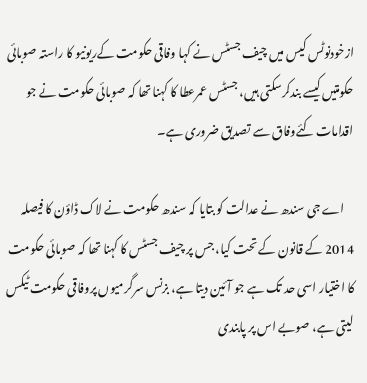ازخودنوٹس کیس میں چیف جسٹس نے کہا وفاقی حکومت کےریونیو کا راستہ صوبائی حکومتیں کیسے بندکرسکتی ہیں، جسٹس عمرعطا کا کہنا تھا کہ صوبائی حکومت نے جو اقدامات کئےوفاق سے تصدیق ضروری ہے۔

    اے جی سندھ نے عدالت کو بتایا کہ سندھ حکومت نے لاک ڈاؤن کا فیصلہ 2014 کے قانون کے تحت کیا، جس پر چیف جسٹس کا کہنا تھا کہ صوبائی حکومت کا اختیار اسی حد تک ہے جو آئین دیتا ہے، بزنس سرگرمیوں پروفاقی حکومت ٹیکس لیتی ہے، صوبے اس پر پابندی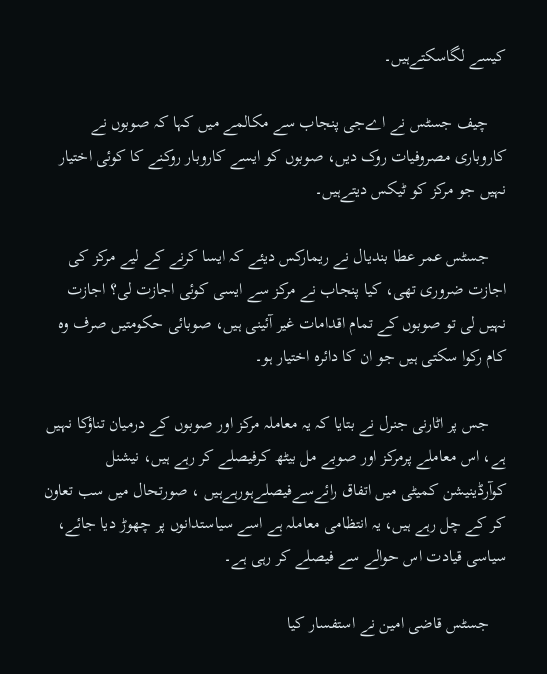کیسے لگاسکتےہیں۔

    چیف جسٹس نے اےجی پنجاب سے مکالمے میں کہا کہ صوبوں نے کاروباری مصروفیات روک دیں، صوبوں کو ایسے کاروبار روکنے کا کوئی اختیار نہیں جو مرکز کو ٹیکس دیتےہیں۔

    جسٹس عمر عطا بندیال نے ریمارکس دیئے کہ ایسا کرنے کے لیے مرکز کی اجازت ضروری تھی، کیا پنجاب نے مرکز سے ایسی کوئی اجازت لی؟ اجازت نہیں لی تو صوبوں کے تمام اقدامات غیر آئینی ہیں، صوبائی حکومتیں صرف وہ کام رکوا سکتی ہیں جو ان کا دائرہ اختیار ہو۔

    جس پر اٹارنی جنرل نے بتایا کہ یہ معاملہ مرکز اور صوبوں کے درمیان تناؤکا نہیں ہے، اس معاملے پرمرکز اور صوبے مل بیٹھ کرفیصلے کر رہے ہیں، نیشنل کوآرڈینیشن کمیٹی میں اتفاق رائےسےفیصلےہورہےہیں ، صورتحال میں سب تعاون کر کے چل رہے ہیں، یہ انتظامی معاملہ ہے اسے سیاستدانوں پر چھوڑ دیا جائے، سیاسی قیادت اس حوالے سے فیصلے کر رہی ہے۔

    جسٹس قاضی امین نے استفسار کیا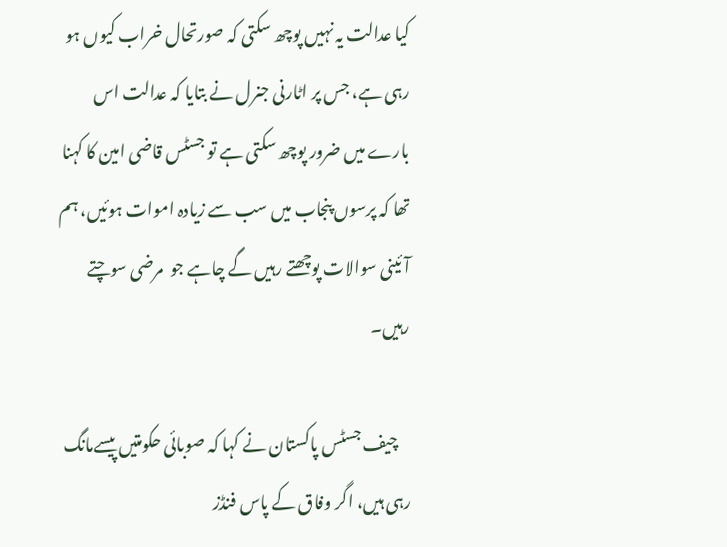کیا عدالت یہ نہیں پوچھ سکتی کہ صورتحال خراب کیوں ہو رہی ہے، جس پر اٹارنی جنرل نے بتایا کہ عدالت اس بارے میں ضرور پوچھ سکتی ہے تو جسٹس قاضی امین کا کہنا تھا کہ پرسوں پنجاب میں سب سے زیادہ اموات ہوئیں، ہم آئینی سوالات پوچھتے رہیں گے چاہے جو  مرضی سوچتے رہیں۔

    چیف جسٹس پاکستان نے کہا کہ صوبائی حکومتیں پیسےمانگ رہی ہیں، اگر وفاق کے پاس فنڈز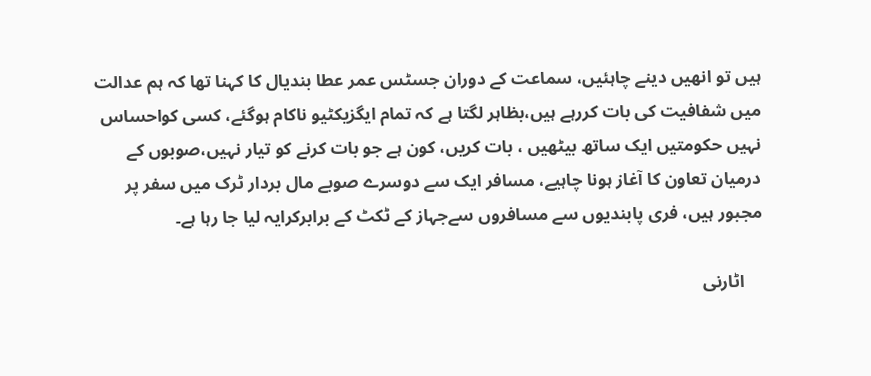ہیں تو انھیں دینے چاہئیں، سماعت کے دوران جسٹس عمر عطا بندیال کا کہنا تھا کہ ہم عدالت میں شفافیت کی بات کررہے ہیں،بظاہر لگتا ہے کہ تمام ایگزیکٹیو ناکام ہوگئے، کسی کواحساس نہیں حکومتیں ایک ساتھ بیٹھیں ، بات کریں، کون ہے جو بات کرنے کو تیار نہیں،صوبوں کے درمیان تعاون کا آغاز ہونا چاہیے، مسافر ایک سے دوسرے صوبے مال بردار ٹرک میں سفر پر مجبور ہیں، فری پابندیوں سے مسافروں سےجہاز کے ٹکٹ کے برابرکرایہ لیا جا رہا ہے۔

    اٹارنی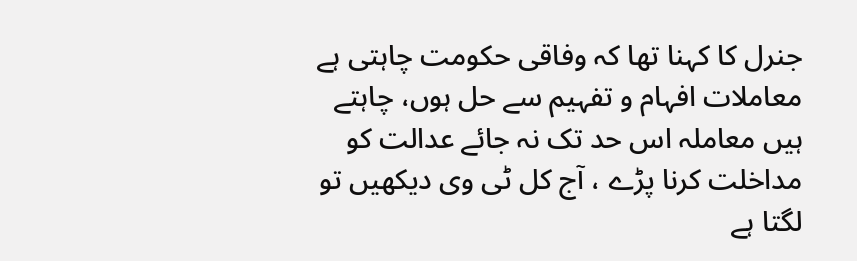جنرل کا کہنا تھا کہ وفاقی حکومت چاہتی ہے معاملات افہام و تفہیم سے حل ہوں، چاہتے ہیں معاملہ اس حد تک نہ جائے عدالت کو مداخلت کرنا پڑے ، آج کل ٹی وی دیکھیں تو لگتا ہے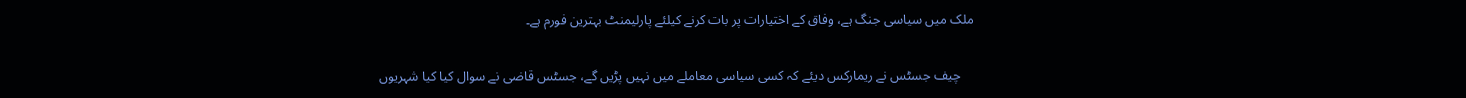ملک میں سیاسی جنگ ہے، وفاق کے اختیارات پر بات کرنے کیلئے پارلیمنٹ بہترین فورم ہے۔

    چیف جسٹس نے ریمارکس دیئے کہ کسی سیاسی معاملے میں نہیں پڑیں گے، جسٹس قاضی نے سوال کیا کیا شہریوں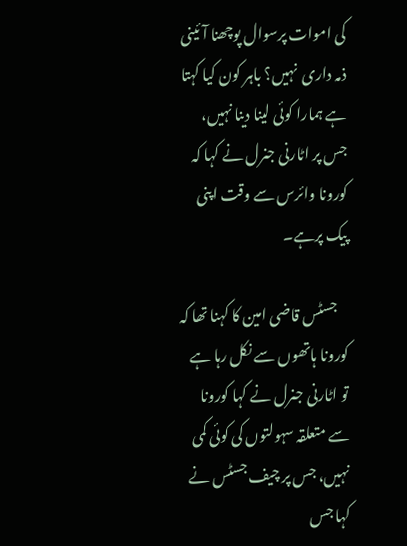کی اموات پرسوال پوچھنا آئینی ذمہ داری  نہیں؟ باہر کون کیا کہتا ہے ہمارا کوئی لینا دینا نہیں، جس پر اٹارنی جنرل نے کہا کہ کورونا وائرس سے وقت اپنی پیک پرہے۔

    جسٹس قاضی امین کا کہنا تھا کہ کورونا ہاتھوں سے نکل رہا ہے تو اٹارنی جنرل نے کہا کورونا سے متعلقہ سہولتوں کی کوئی کمی نہیں، جس پر چیف جسٹس نے کہا جس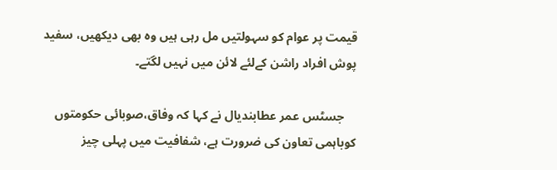قیمت پر عوام کو سہولتیں مل رہی ہیں وہ بھی دیکھیں، سفید پوش افراد راشن کےلئے لائن میں نہیں لگتے۔

    جسٹس عمر عطابندیال نے کہا کہ وفاق،صوبائی حکومتوں کوباہمی تعاون کی ضرورت ہے، شفافیت میں پہلی چیز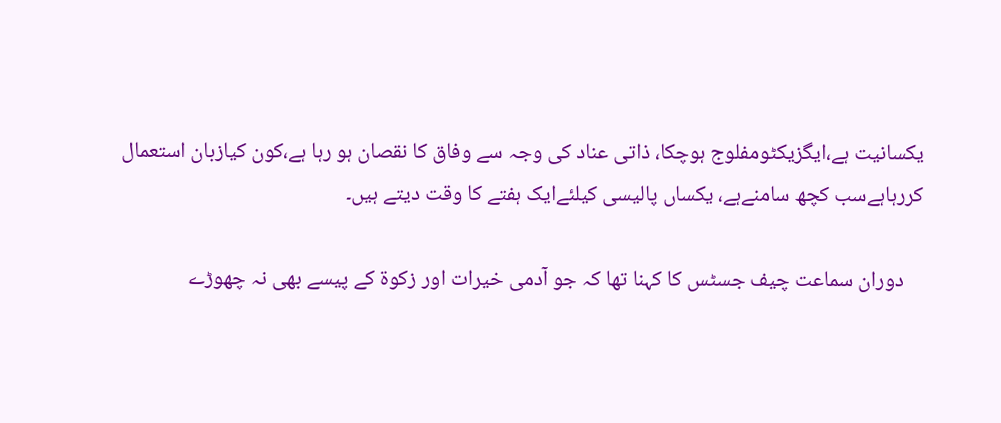یکسانیت ہے،ایگزیکٹومفلوج ہوچکا، ذاتی عناد کی وجہ سے وفاق کا نقصان ہو رہا ہے،کون کیازبان استعمال کررہاہےسب کچھ سامنےہے، یکساں پالیسی کیلئےایک ہفتے کا وقت دیتے ہیں۔

    دوران سماعت چیف جسٹس کا کہنا تھا کہ جو آدمی خیرات اور زکوة کے پیسے بھی نہ چھوڑے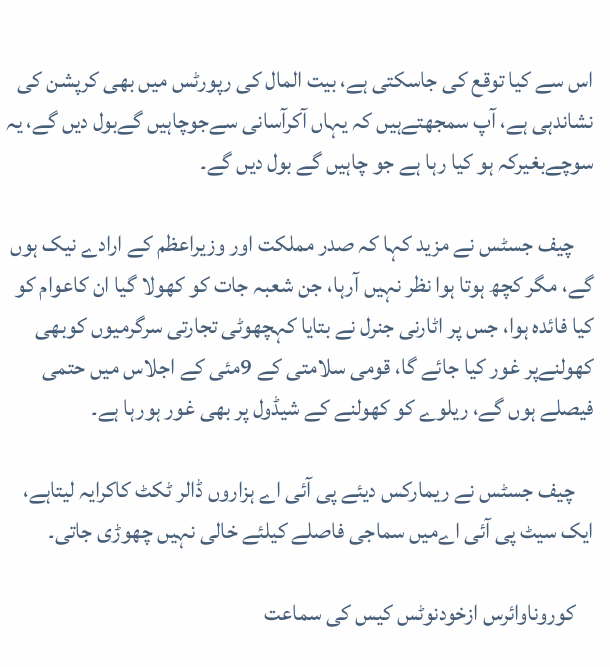اس سے کیا توقع کی جاسکتی ہے، بیت المال کی رپورٹس میں بھی کرپشن کی نشاندہی ہے، آپ سمجھتےہیں کہ یہاں آکرآسانی سےجوچاہیں گےبول دیں گے، یہ سوچےبغیرکہ ہو کیا رہا ہے جو چاہیں گے بول دیں گے۔

    چیف جسٹس نے مزید کہا کہ صدر مملکت اور وزیراعظم کے ارادے نیک ہوں گے، مگر کچھ ہوتا ہوا نظر نہیں آرہا، جن شعبہ جات کو کھولا گیا ان کاعوام کو کیا فائدہ ہوا، جس پر اٹارنی جنرل نے بتایا کہچھوٹی تجارتی سرگرمیوں کوبھی کھولنےپر غور کیا جائے گا، قومی سلامتی کے 9مئی کے اجلاس میں حتمی فیصلے ہوں گے، ریلوے کو کھولنے کے شیڈول پر بھی غور ہورہا ہے۔

    چیف جسٹس نے ریمارکس دیئے پی آئی اے ہزاروں ڈالر ٹکٹ کاکرایہ لیتاہے، ایک سیٹ پی آئی اےمیں سماجی فاصلے کیلئے خالی نہیں چھوڑی جاتی۔

    کوروناوائرس ازخودنوٹس کیس کی سماعت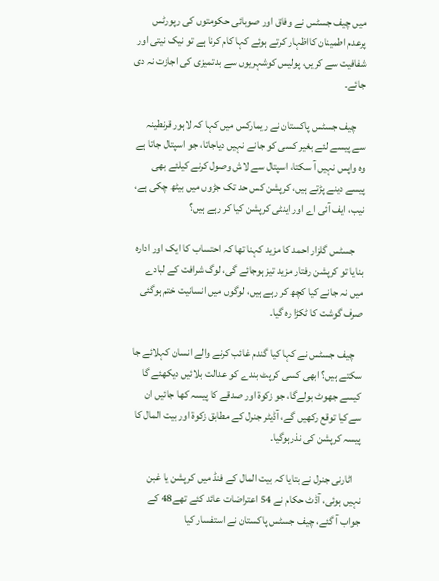میں چیف جسٹس نے وفاق اور صوبائی حکومتوں کی رپورٹس پرعدم اطمینان کااظہار کرتے ہوئے کہا کام کرنا ہے تو نیک نیتی اور شفافیت سے کریں، پولیس کوشہریوں سے بدتمیزی کی اجازت نہ دی جائے۔

    چیف جسٹس پاکستان نے ریمارکس میں کہا کہ لاہور قرنطینہ سے پیسے لئے بغیر کسی کو جانے نہیں دیاجاتا، جو اسپتال جاتا ہے وہ واپس نہیں آ سکتا، اسپتال سے لاش وصول کرنے کیلئے بھی پیسے دینے پڑتے ہیں، کرپشن کس حد تک جڑوں میں بیٹھ چکی ہے، نیب، ایف آئی اے اور اینٹی کرپشن کیا کر رہے ہیں؟

    جسٹس گلزار احمد کا مزید کہنا تھا کہ احتساب کا ایک اور ادارہ بنایا تو کرپشن رفتار مزید تیز ہوجائے گی، لوگ شرافت کے لبادے میں نہ جانے کیا کچھ کر رہے ہیں، لوگوں میں انسانیت ختم ہوگئی صرف گوشت کا ٹکڑا رہ گیا۔

    چیف جسٹس نے کہا کیا گندم غائب کرنے والے انسان کہلائے جا سکتے ہیں؟ ابھی کسی کرپٹ بندے کو عدالت بلائیں دیکھئے گا کیسے جھوٹ بولےگا، جو زکوة اور صدقے کا پیسہ کھا جائیں ان سےکیا توقع رکھیں گے، آڈیٹر جنرل کے مطابق زکوة اور بیت المال کا پیسہ کرپشن کی نذرہوگیا۔

    اٹارنی جنرل نے بتایا کہ بیت المال کے فنڈ میں کرپشن یا غبن نہیں ہوئی، آڈٹ حکام نے 54 اعتراضات عائد کئے تھے48 کے جواب آ گئے، چیف جسٹس پاکستان نے استفسار کیا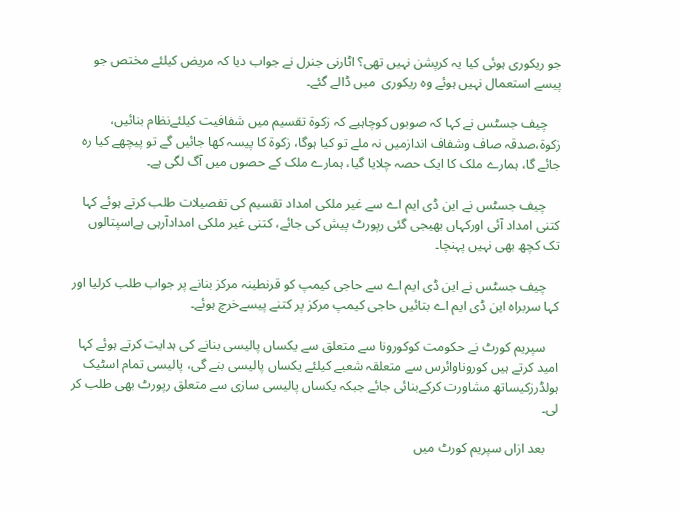جو ریکوری ہوئی کیا یہ کرپشن نہیں تھی؟ اٹارنی جنرل نے جواب دیا کہ مریض کیلئے مختص جو پیسے استعمال نہیں ہوئے وہ ریکوری  میں ڈالے گئے۔

    چیف جسٹس نے کہا کہ صوبوں کوچاہیے کہ زکوة تقسیم میں شفافیت کیلئےنظام بنائیں، زکوة،صدقہ صاف وشفاف اندازمیں نہ ملے تو کیا ہوگا، زکوة کا پیسہ کھا جائیں گے تو پیچھے کیا رہ جائے گا، ہمارے ملک کا ایک حصہ چلایا گیا، ہمارے ملک کے حصوں میں آگ لگی ہے۔

    چیف جسٹس نے این ڈی ایم اے سے غیر ملکی امداد تقسیم کی تفصیلات طلب کرتے ہوئے کہا کتنی امداد آئی اورکہاں بھیجی گئی رپورٹ پیش کی جائے، کتنی غیر ملکی امدادآرہی ہےاسپتالوں تک کچھ بھی نہیں پہنچا۔

    چیف جسٹس نے این ڈی ایم اے سے حاجی کیمپ کو قرنطینہ مرکز بنانے پر جواب طلب کرلیا اور کہا سربراہ این ڈی ایم اے بتائیں حاجی کیمپ مرکز پر کتنے پیسےخرچ ہوئے۔

    سپریم کورٹ نے حکومت کوکورونا سے متعلق سے یکساں پالیسی بنانے کی ہدایت کرتے ہوئے کہا امید کرتے ہیں کوروناوائرس سے متعلقہ شعبے کیلئے یکساں پالیسی بنے گی، پالیسی تمام اسٹیک ہولڈرزکیساتھ مشاورت کرکےبنائی جائے جبکہ یکساں پالیسی سازی سے متعلق رپورٹ بھی طلب کر لی۔

    بعد ازاں سپریم کورٹ میں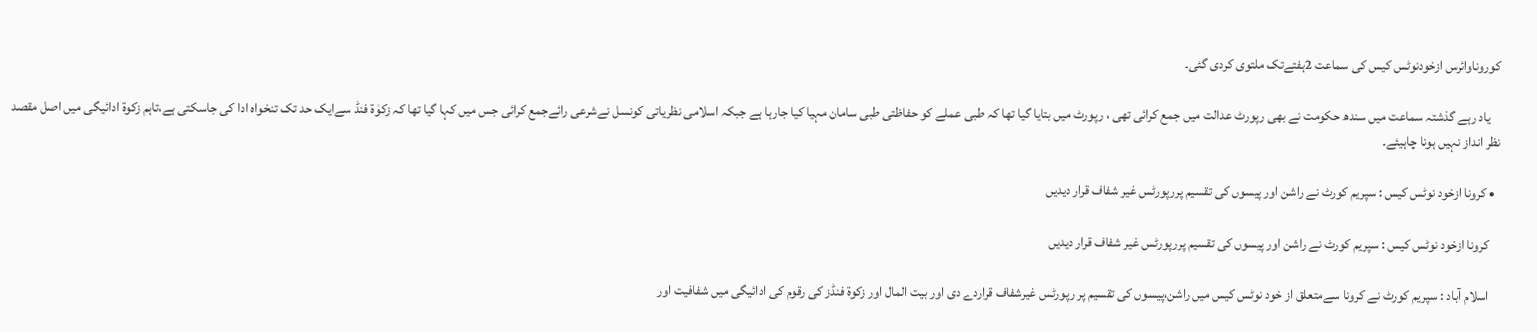کوروناوائرس ازخودنوٹس کیس کی سماعت 2ہفتےتک ملتوی کردی گئی۔

    یاد رہے گذشتہ سماعت میں سندھ حکومت نے بھی رپورٹ عدالت میں جمع کرائی تھی ، رپورٹ میں بتایا گیا تھا کہ طبی عملے کو حفاظتی طبی سامان مہیا کیا جارہا ہے جبکہ اسلامی نظریاتی کونسل نےشرعی رائےجمع کرائی جس میں کہا گیا تھا کہ زکوٰة فنڈ سےایک حد تک تنخواہ ادا کی جاسکتی ہے،تاہم زکوۃ ادائیگی میں اصل مقصد نظر انداز نہیں ہونا چاہیئے۔

  • کرونا ازخود نوٹس کیس : سپریم کورٹ نے راشن اور پیسوں کی تقسیم پررپورٹس غیر شفاف قرار دیدیں

    کرونا ازخود نوٹس کیس : سپریم کورٹ نے راشن اور پیسوں کی تقسیم پررپورٹس غیر شفاف قرار دیدیں

    اسلام آباد : سپریم کورٹ نے کرونا سےمتعلق از خود نوٹس کیس میں راشن،پیسوں کی تقسیم پر رپورٹس غیرشفاف قراردے دی اور بیت المال اور زکوة فنڈز کی رقوم کی ادائیگی میں شفافیت اور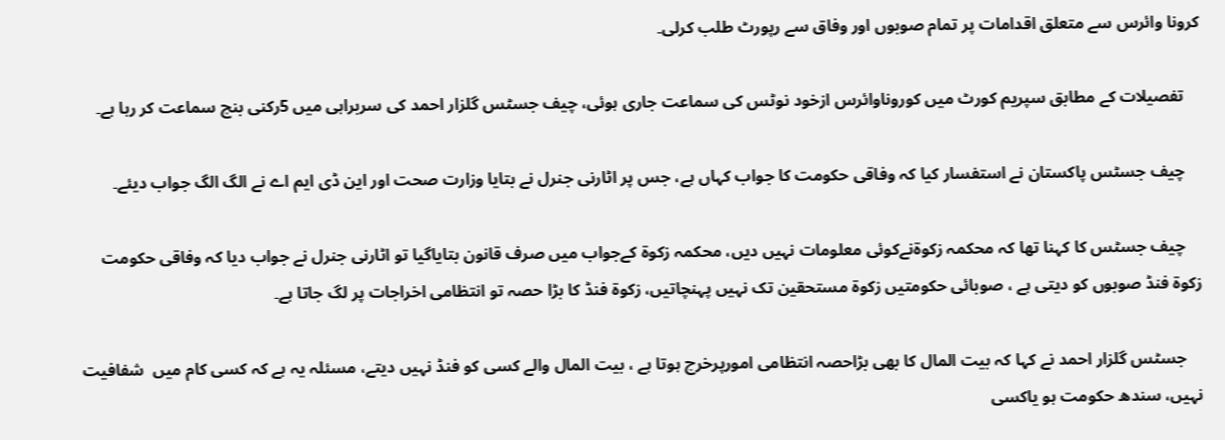کرونا وائرس سے متعلق اقدامات پر تمام صوبوں اور وفاق سے رپورٹ طلب کرلی۔

    تفصیلات کے مطابق سپریم کورٹ میں کوروناوائرس ازخود نوٹس کی سماعت جاری ہوئی، چیف جسٹس گلزار احمد کی سربراہی میں 5رکنی بنچ سماعت کر رہا ہے۔

    چیف جسٹس پاکستان نے استفسار کیا کہ وفاقی حکومت کا جواب کہاں ہے، جس پر اٹارنی جنرل نے بتایا وزارت صحت اور این ڈی ایم اے نے الگ الگ جواب دیئے۔

    چیف جسٹس کا کہنا تھا کہ محکمہ زکوةنےکوئی معلومات نہیں دیں، محکمہ زکوة کےجواب میں صرف قانون بتایاگیا تو اٹارنی جنرل نے جواب دیا کہ وفاقی حکومت  زکوة فنڈ صوبوں کو دیتی ہے ، صوبائی حکومتیں زکوة مستحقین تک نہیں پہنچاتیں، زکوة فنڈ کا بڑا حصہ تو انتظامی اخراجات پر لگ جاتا ہے۔

    جسٹس گلزار احمد نے کہا کہ بیت المال کا بھی بڑاحصہ انتظامی امورپرخرچ ہوتا ہے ، بیت المال والے کسی کو فنڈ نہیں دیتے، مسئلہ یہ ہے کہ کسی کام میں  شفافیت نہیں، سندھ حکومت ہو یاکسی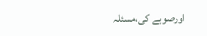اورصوبے کی،مسئلہ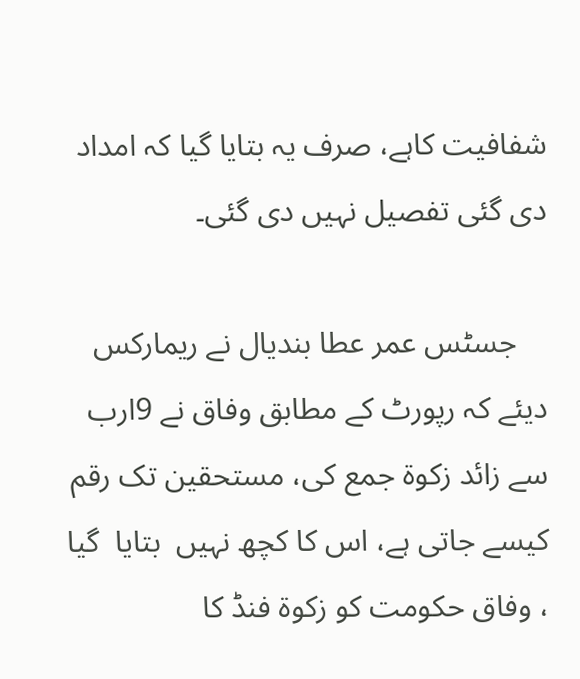شفافیت کاہے، صرف یہ بتایا گیا کہ امداد دی گئی تفصیل نہیں دی گئی۔

    جسٹس عمر عطا بندیال نے ریمارکس دیئے کہ رپورٹ کے مطابق وفاق نے 9ارب سے زائد زکوة جمع کی، مستحقین تک رقم کیسے جاتی ہے، اس کا کچھ نہیں  بتایا  گیا ، وفاق حکومت کو زکوة فنڈ کا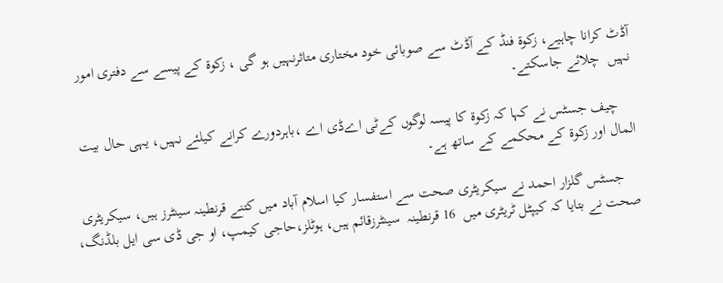آڈٹ کرانا چاہیے، زکوة فنڈ کے آڈٹ سے صوبائی خود مختاری متاثرنہیں ہو گی ، زکوة کے پیسے سے دفتری امور نہیں  چلائے جاسکتے۔

    چیف جسٹس نے کہا کہ زکوة کا پیسہ لوگوں کےٹی اےڈی اے ،باہردورے کرانے کیلئے نہیں، یہی حال بیت المال اور زکوة کے محکمے کے ساتھ ہے۔

    جسٹس گلزار احمد نے سیکریٹری صحت سے استفسار کیا اسلام آباد میں کتنے قرنطینہ سینٹرز ہیں، سیکریٹری صحت نے بتایا کہ کیپٹل ٹریٹری میں  16 قرنطینہ  سینٹرزقائم ہیں، ہوٹلز،حاجی کیمپ، او جی ڈی سی ایل بلڈنگ،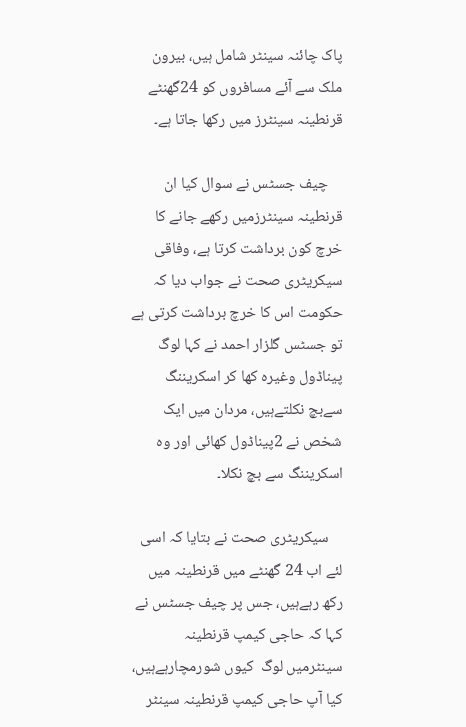پاک چائنہ سینٹر شامل ہیں، بیرون ملک سے آئے مسافروں کو 24گھنٹے قرنطینہ سینٹرز میں رکھا جاتا ہے۔

    چیف جسٹس نے سوال کیا ان قرنطینہ سینٹرزمیں رکھے جانے کا خرچ کون برداشت کرتا ہے، وفاقی سیکریٹری صحت نے جواب دیا کہ حکومت اس کا خرچ برداشت کرتی ہے تو جسٹس گلزار احمد نے کہا لوگ پیناڈول وغیرہ کھا کر اسکریننگ سےبچ نکلتےہیں، مردان میں ایک شخص نے 2پیناڈول کھائی اور وہ اسکریننگ سے بچ نکلا۔

    سیکریٹری صحت نے بتایا کہ اسی لئے اب 24 گھنٹے میں قرنطینہ میں رکھ رہےہیں، جس پر چیف جسٹس نے کہا کہ حاجی کیمپ قرنطینہ سینٹرمیں لوگ  کیوں شورمچارہےہیں، کیا آپ حاجی کیمپ قرنطینہ سینٹر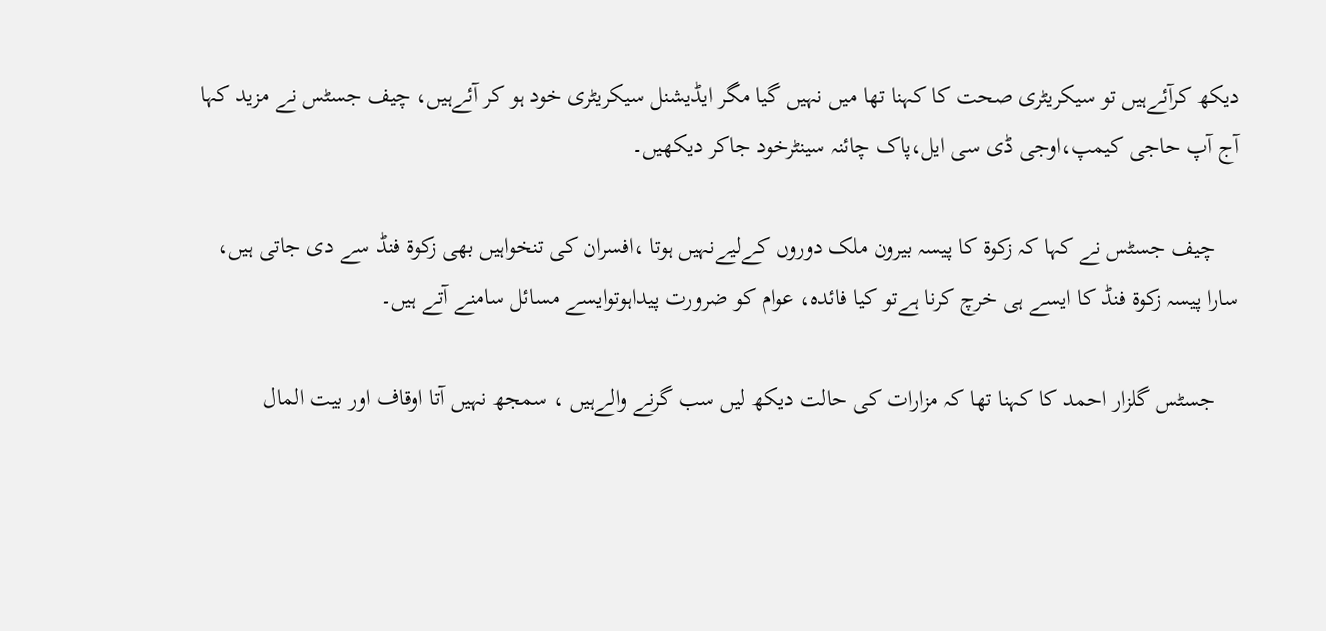دیکھ کرآئےہیں تو سیکریٹری صحت کا کہنا تھا میں نہیں گیا مگر ایڈیشنل سیکریٹری خود ہو کر آئےہیں، چیف جسٹس نے مزید کہا آج آپ حاجی کیمپ،اوجی ڈی سی ایل،پاک چائنہ سینٹرخود جاکر دیکھیں۔

    چیف جسٹس نے کہا کہ زکوة کا پیسہ بیرون ملک دوروں کےلیےنہیں ہوتا ،افسران کی تنخواہیں بھی زکوة فنڈ سے دی جاتی ہیں، سارا پیسہ زکوة فنڈ کا ایسے ہی خرچ کرنا ہےتو کیا فائدہ، عوام کو ضرورت پیداہوتوایسے مسائل سامنے آتے ہیں۔

    جسٹس گلزار احمد کا کہنا تھا کہ مزارات کی حالت دیکھ لیں سب گرنے والےہیں ، سمجھ نہیں آتا اوقاف اور بیت المال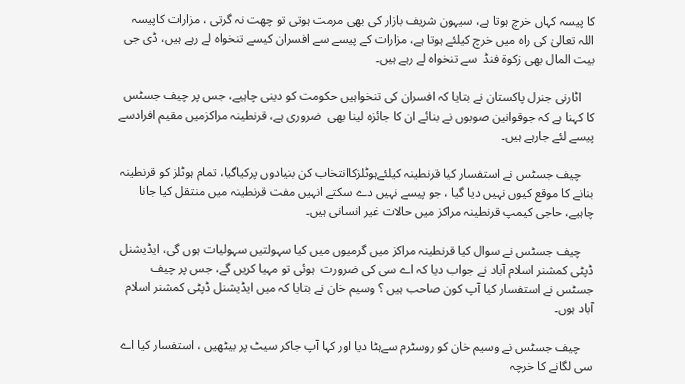کا پیسہ کہاں خرچ ہوتا ہے، سیہون شریف بازار کی بھی مرمت ہوتی تو چھت نہ گرتی ، مزارات کاپیسہ اللہ تعالیٰ کی راہ میں خرچ کیلئے ہوتا ہے، مزارات کے پیسے سے افسران کیسے تنخواہ لے رہے ہیں، ڈی جی بیت المال بھی زکوة فنڈ  سے تنخواہ لے رہے ہیں۔

    اٹارنی جنرل پاکستان نے بتایا کہ افسران کی تنخواہیں حکومت کو دینی چاہیے، جس پر چیف جسٹس کا کہنا ہے کہ جوقوانین صوبوں نے بنائے ان کا جائزہ لینا بھی  ضروری ہے، قرنطینہ مراکزمیں مقیم افرادسے پیسے لئے جارہے ہیں۔

    چیف جسٹس نے استفسار کیا قرنطینہ کیلئےہوٹلزکاانتخاب کن بنیادوں پرکیاگیا، تمام ہوٹلز کو قرنطینہ بنانے کا موقع کیوں نہیں دیا گیا ، جو پیسے نہیں دے سکتے انہیں مفت قرنطینہ میں منتقل کیا جانا چاہیے، حاجی کیمپ قرنطینہ مراکز میں حالات غیر انسانی ہیں۔

    چیف جسٹس نے سوال کیا قرنطینہ مراکز میں گرمیوں میں کیا سہولتیں سہولیات ہوں گی، ایڈیشنل ڈپٹی کمشنر اسلام آباد نے جواب دیا کہ اے سی کی ضرورت  ہوئی تو مہیا کریں گے، جس پر چیف جسٹس نے استفسار کیا آپ کون صاحب ہیں ؟ وسیم خان نے بتایا کہ میں ایڈیشنل ڈپٹی کمشنر اسلام آباد ہوں۔

    چیف جسٹس نے وسیم خان کو روسٹرم سےہٹا دیا اور کہا آپ جاکر سیٹ پر بیٹھیں ، استفسار کیا اے سی لگانے کا خرچہ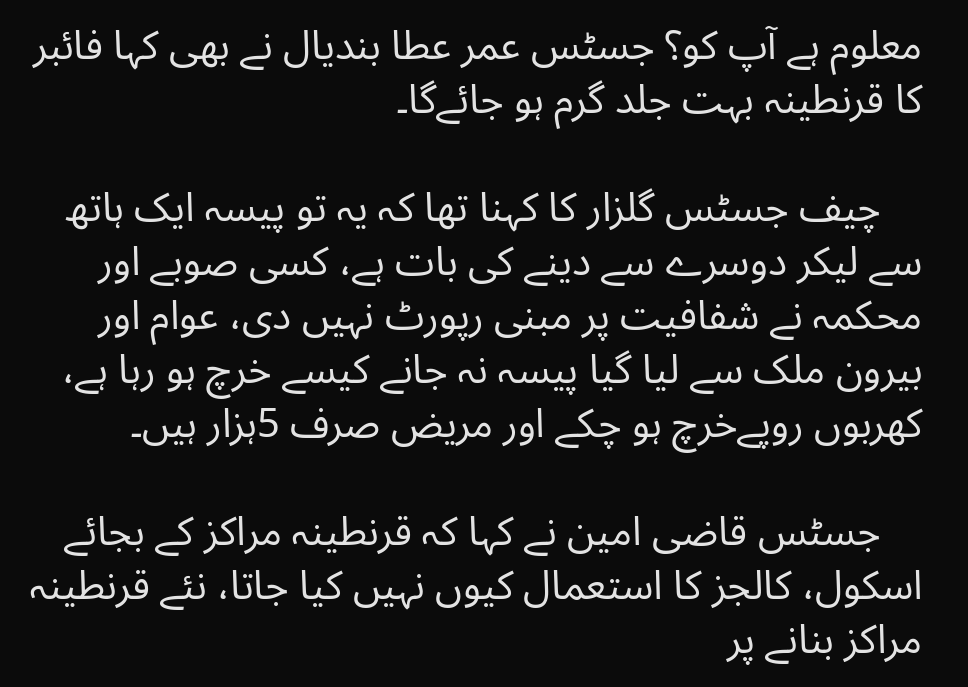معلوم ہے آپ کو؟ جسٹس عمر عطا بندیال نے بھی کہا فائبر کا قرنطینہ بہت جلد گرم ہو جائےگا۔

    چیف جسٹس گلزار کا کہنا تھا کہ یہ تو پیسہ ایک ہاتھ سے لیکر دوسرے سے دینے کی بات ہے، کسی صوبے اور محکمہ نے شفافیت پر مبنی رپورٹ نہیں دی، عوام اور بیرون ملک سے لیا گیا پیسہ نہ جانے کیسے خرچ ہو رہا ہے، کھربوں روپےخرچ ہو چکے اور مریض صرف 5ہزار ہیں۔

    جسٹس قاضی امین نے کہا کہ قرنطینہ مراکز کے بجائے اسکول، کالجز کا استعمال کیوں نہیں کیا جاتا، نئے قرنطینہ مراکز بنانے پر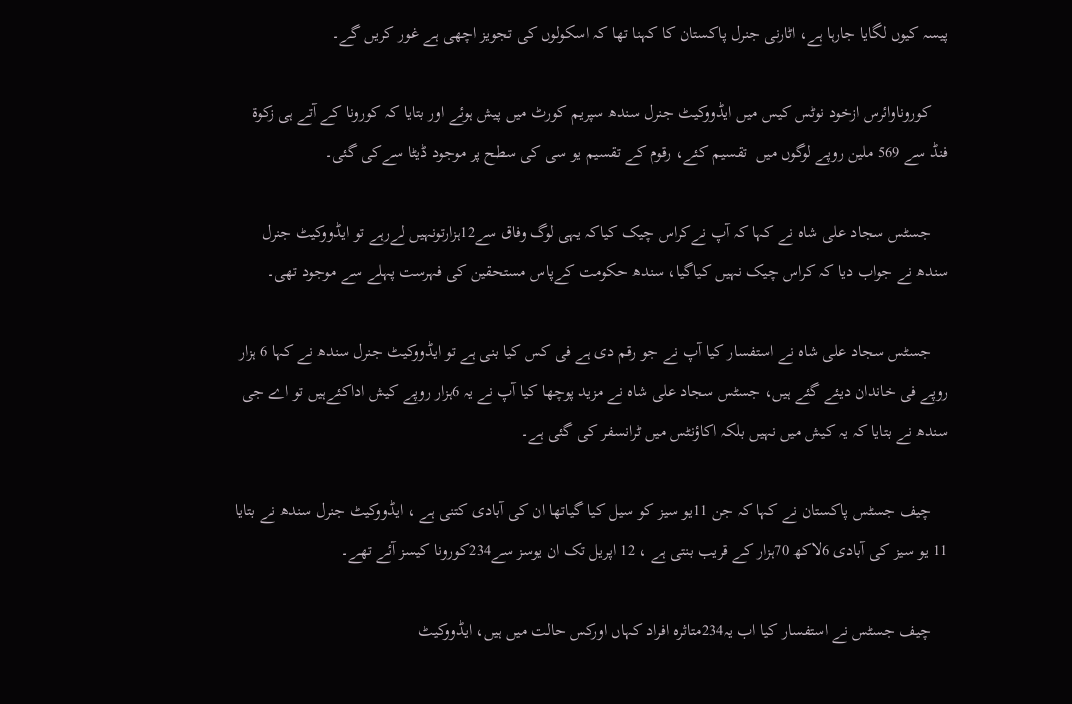پیسہ کیوں لگایا جارہا ہے، اٹارنی جنرل پاکستان کا کہنا تھا کہ اسکولوں کی تجویز اچھی ہے غور کریں گے۔

    کوروناوائرس ازخود نوٹس کیس میں ایڈووکیٹ جنرل سندھ سپریم کورٹ میں پیش ہوئے اور بتایا کہ کورونا کے آتے ہی زکوة فنڈ سے 569 ملین روپے لوگوں میں  تقسیم کئے، رقوم کے تقسیم یو سی کی سطح پر موجود ڈیٹا سےکی گئی۔

    جسٹس سجاد علی شاہ نے کہا کہ آپ نےکراس چیک کیاکہ یہی لوگ وفاق سے12ہزارتونہیں لےرہے تو ایڈووکیٹ جنرل سندھ نے جواب دیا کہ کراس چیک نہیں کیاگیا، سندھ حکومت کےپاس مستحقین کی فہرست پہلے سے موجود تھی۔

    جسٹس سجاد علی شاہ نے استفسار کیا آپ نے جو رقم دی ہے فی کس کیا بنی ہے تو ایڈووکیٹ جنرل سندھ نے کہا 6 ہزار روپے فی خاندان دیئے گئے ہیں، جسٹس سجاد علی شاہ نے مزید پوچھا کیا آپ نے یہ 6ہزار روپے کیش اداکئےہیں تو اے جی سندھ نے بتایا کہ یہ کیش میں نہیں بلکہ اکاؤنٹس میں ٹرانسفر کی گئی ہے۔

    چیف جسٹس پاکستان نے کہا کہ جن 11یو سیز کو سیل کیا گیاتھا ان کی آبادی کتنی ہے ، ایڈووکیٹ جنرل سندھ نے بتایا 11 یو سیز کی آبادی 6لاکھ 70ہزار کے قریب بنتی ہے ، 12 اپریل تک ان یوسز سے234کورونا کیسز آئے تھے۔

    چیف جسٹس نے استفسار کیا اب یہ234متاثرہ افراد کہاں اورکس حالت میں ہیں، ایڈووکیٹ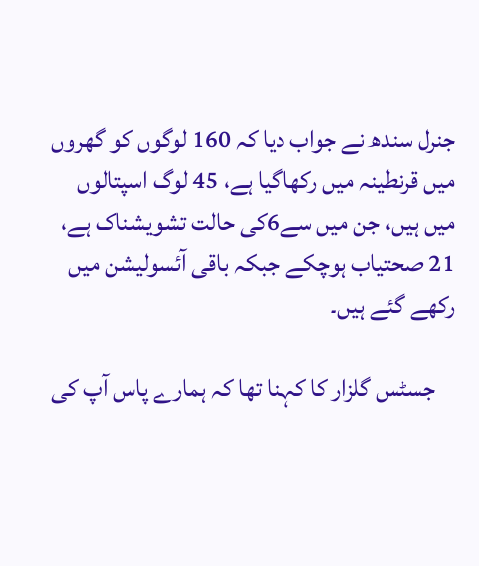جنرل سندھ نے جواب دیا کہ 160 لوگوں کو گھروں میں قرنطینہ میں رکھاگیا ہے، 45 لوگ اسپتالوں میں ہیں، جن میں سے6کی حالت تشویشناک ہے، 21 صحتیاب ہوچکے جبکہ باقی آئسولیشن میں رکھے گئے ہیں۔

    جسٹس گلزار کا کہنا تھا کہ ہمارے پاس آپ کی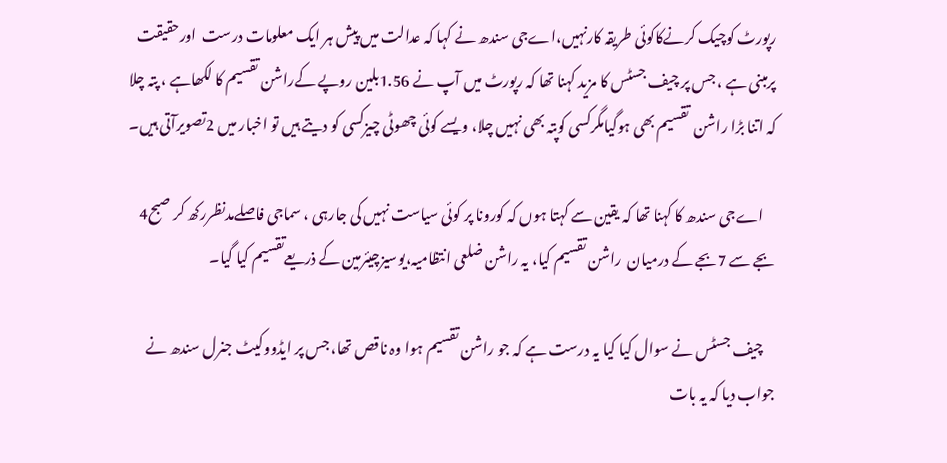رپورٹ کوچیک کرنےکاکوئی طریقہ کارنہیں،اےجی سندھ نے کہا کہ عدالت میں پیش ہر ایک معلومات درست  اورحقیقت پرمبنی ہے ، جس پر چیف جسٹس کا مزید کہنا تھا کہ رپورٹ میں آپ نے 1.56بلین روپے کےراشن تقسیم کا لکھاہے ، پتہ چلا کہ اتنا بڑا راشن  تقسیم بھی ہوگیامگرکسی کوپتہ بھی نہیں چلا، ویسے کوئی چھوٹی چیزکسی کو دیتے ہیں تو اخبار میں 2تصویرآتی ہیں۔

    اےجی سندھ کا کہنا تھا کہ یقین سے کہتا ہوں کہ کورونا پر کوئی سیاست نہیں کی جارہی ، سماجی فاصلےمدنظررکھ کر صبح4 بجے سے 7بجے کے درمیان  راشن تقسیم کیا، یہ راشن ضلعی انتظامیہ،یوسیزچیئرمین کے ذریعےتقسیم کیا گیا۔

    چیف جسٹس نے سوال کیا کیا یہ درست ہے کہ جو راشن تقسیم ہوا وہ ناقص تھا، جس پر ایڈووکیٹ جنرل سندھ نے جواب دیا کہ یہ بات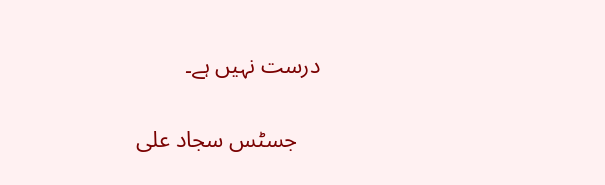درست نہیں ہے۔

    جسٹس سجاد علی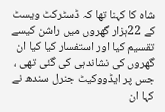شاہ کا کہنا تھا کہ ڈسٹرکٹ ویسٹ کے 22ہزار گھروں میں راشن کیسے تقسیم کیا اور استفسار کیا کیا ان گھروں کی نشاندہی کی گئی تھی ، جس پر ایڈووکیٹ جنرل سندھ نے کہا ان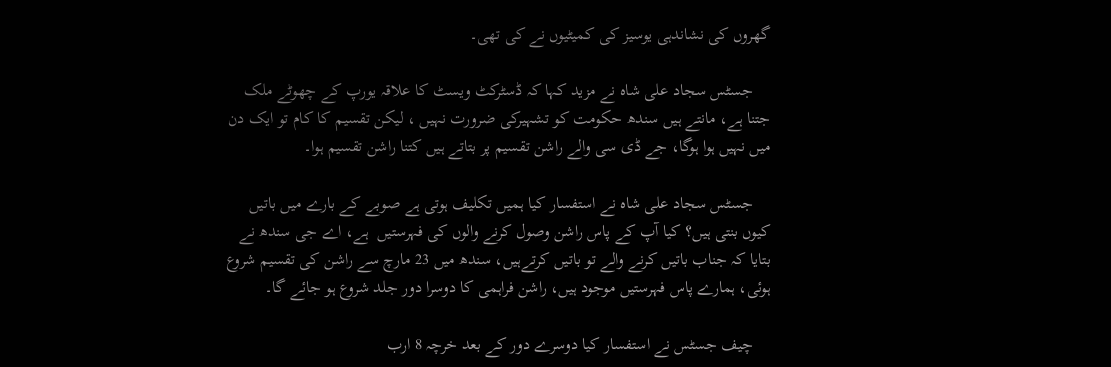گھروں کی نشاندہی یوسیز کی کمیٹیوں نے کی تھی۔

    جسٹس سجاد علی شاہ نے مزید کہا کہ ڈسٹرکٹ ویسٹ کا علاقہ یورپ کے چھوٹے ملک جتنا ہے، مانتے ہیں سندھ حکومت کو تشہیرکی ضرورت نہیں ، لیکن تقسیم کا کام تو ایک دن میں نہیں ہوا ہوگا، جے ڈی سی والے راشن تقسیم پر بتاتے ہیں کتنا راشن تقسیم ہوا۔

    جسٹس سجاد علی شاہ نے استفسار کیا ہمیں تکلیف ہوتی ہے صوبے کے بارے میں باتیں کیوں بنتی ہیں؟ کیا آپ کے پاس راشن وصول کرنے والوں کی فہرستیں  ہے، اے جی سندھ نے بتایا کہ جناب باتیں کرنے والے تو باتیں کرتےہیں، سندھ میں 23 مارچ سے راشن کی تقسیم شروع ہوئی، ہمارے پاس فہرستیں موجود ہیں، راشن فراہمی کا دوسرا دور جلد شروع ہو جائے گا۔

    چیف جسٹس نے استفسار کیا دوسرے دور کے بعد خرچہ 8 ارب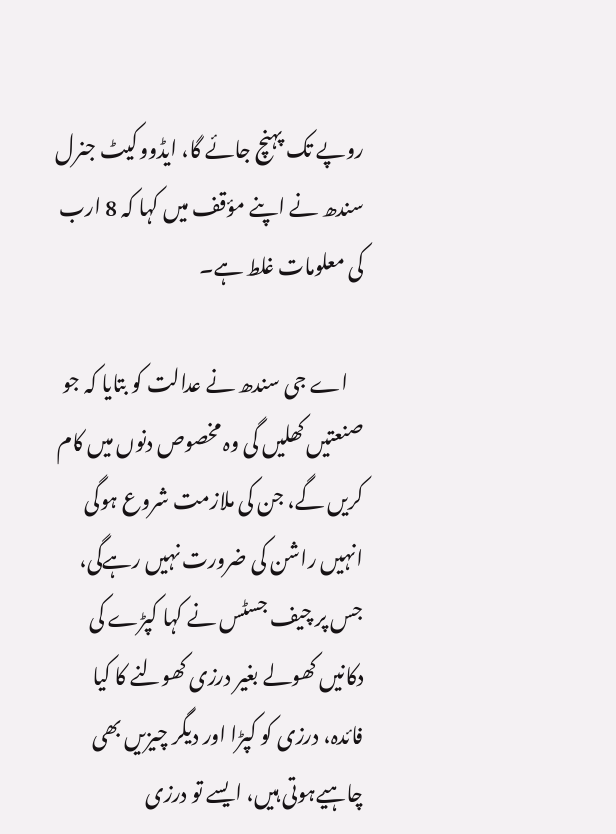روپے تک پہنچ جائے گا، ایڈووکیٹ جنرل سندھ نے اپنے مؤقف میں کہا کہ 8 ارب کی معلومات غلط ہے۔

    اے جی سندھ نے عدالت کو بتایا کہ جو صنعتیں کھلیں گی وہ مخصوص دنوں میں کام کریں گے، جن کی ملازمت شروع ہوگی انہیں راشن کی ضرورت نہیں رہےگی، جس پر چیف جسٹس نے کہا کپڑے کی دکانیں کھولے بغیر درزی کھولنے کا کیا فائدہ، درزی کو کپڑا اور دیگر چیزیں بھی چاہیےہوتی ہیں، ایسے تو درزی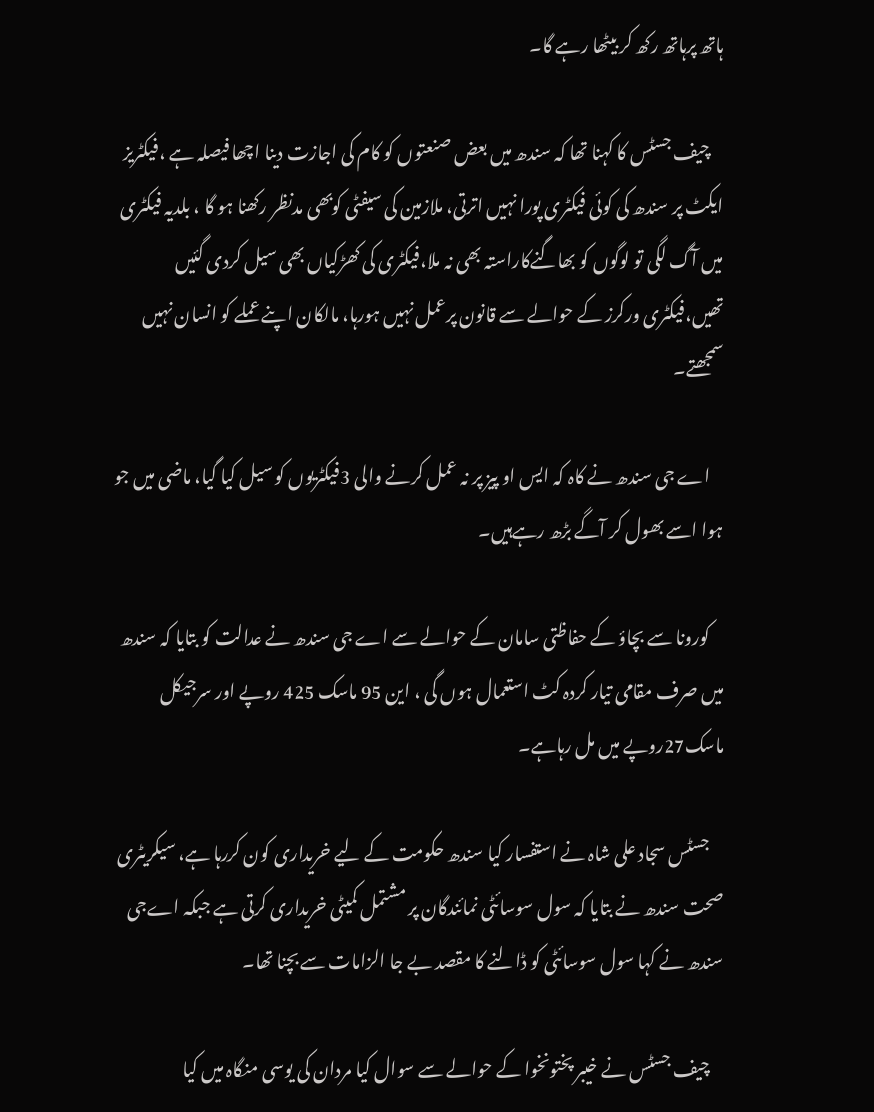ہاتھ پرہاتھ رکھ کر بیٹھا رہے گا۔

    چیف جسٹس کا کہنا تھا کہ سندھ میں بعض صنعتوں کو کام کی اجازت دینا اچھا فیصلہ ہے ،فیکٹریز ایکٹ پر سندھ کی کوئی فیکٹری پورا نہیں اترتی، ملازمین کی سیفٹی کوبھی مدنظر رکھنا ہو گا ، بلدیہ فیکٹری میں آگ لگی تو لوگوں کو بھاگنےکاراستہ بھی نہ ملا،فیکٹری کی کھڑکیاں بھی سیل کردی گئیں تھیں،فیکٹری ورکرز کے حوالے سے قانون پرعمل نہیں ہورہا، مالکان اپنے عملے کو انسان نہیں سمجھتے۔

    اے جی سندھ نے کاہ کہ ایس او پیز پر نہ عمل کرنے والی 3فیکٹریوں کو سیل کیا گیا، ماضی میں جو ہوا اسے بھول کر آگے بڑھ رہےہیں۔

    کورونا سے بچاؤ کے حفاظتی سامان کے حوالے سے اے جی سندھ نے عدالت کو بتایا کہ سندھ میں صرف مقامی تیار کردہ کٹ استعمال ہوں گی ، این 95 ماسک 425 روپے اور سرجیکل ماسک27روپے میں مل رہاہے۔

    جسٹس سجاد علی شاہ نے استفسار کیا سندھ حکومت کے لیے خریداری کون کررہا ہے، سیکریٹری صحت سندھ نے بتایا کہ سول سوسائٹی نمائندگان پر مشتمل کمیٹی خریداری کرتی ہے جبکہ اےجی سندھ نے کہا سول سوسائٹی کو ڈالنے کا مقصد بے جا الزامات سے بچنا تھا۔

    چیف جسٹس نے خیبر پختونخوا کے حوالے سے سوال کیا مردان کی یوسی منگاہ میں کیا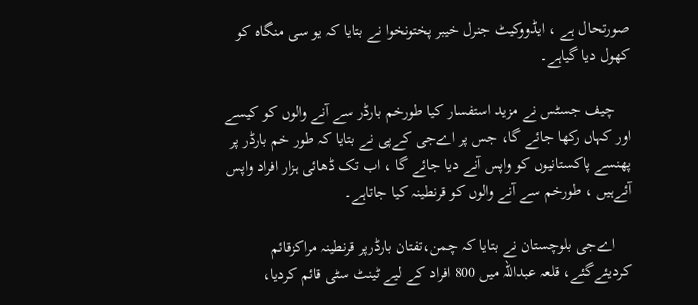صورتحال ہے ، ایڈووکیٹ جنرل خیبر پختونخوا نے بتایا کہ یو سی منگاہ کو کھول دیا گیاہے۔

    چیف جسٹس نے مزید استفسار کیا طورخم بارڈر سے آنے والوں کو کیسے اور کہاں رکھا جائے گا، جس پر اےجی کےپی نے بتایا کہ طور خم بارڈر پر پھنسے پاکستانیوں کو واپس آنے دیا جائے گا ، اب تک ڈھائی ہزار افراد واپس آئےہیں ، طورخم سے آنے والوں کو قرنطینہ کیا جاتاہے۔

    اےجی بلوچستان نے بتایا کہ چمن،تفتان بارڈرپر قرنطینہ مراکزقائم کردیئےگئے، قلعہ عبداللہ میں 800 افراد کے لیے ٹینٹ سٹی قائم کردیا،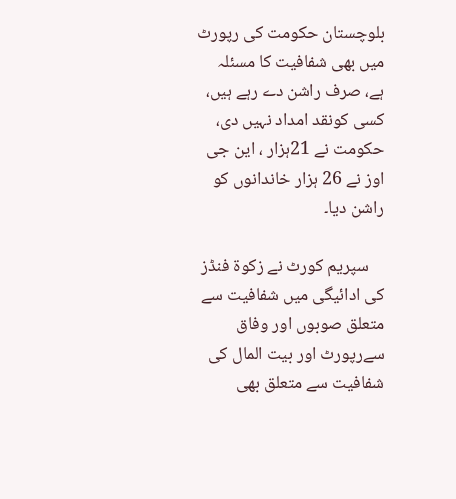بلوچستان حکومت کی رپورٹ میں بھی شفافیت کا مسئلہ ہے، صرف راشن دے رہے ہیں، کسی کونقد امداد نہیں دی، حکومت نے 21ہزار ، این جی اوز نے 26 ہزار خاندانوں کو راشن دیا۔

    سپریم کورٹ نے زکوة فنڈز کی ادائیگی میں شفافیت سے متعلق صوبوں اور وفاق سےرپورٹ اور بیت المال کی شفافیت سے متعلق بھی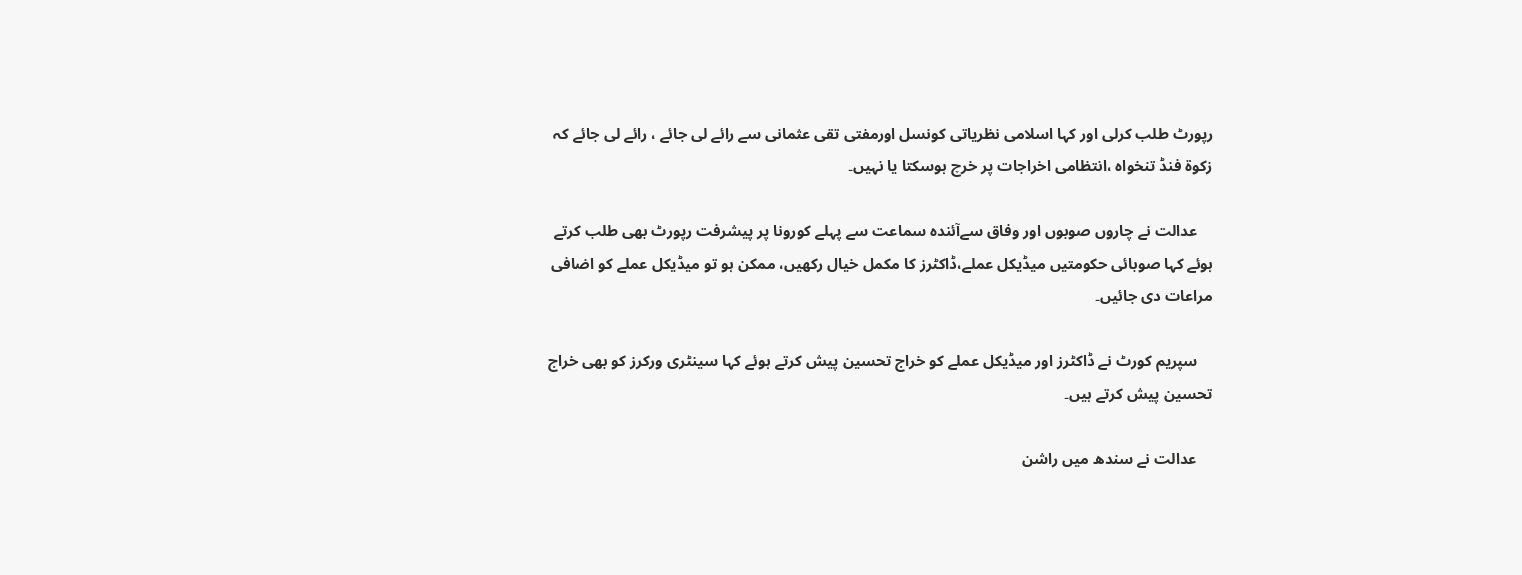رپورٹ طلب کرلی اور کہا اسلامی نظریاتی کونسل اورمفتی تقی عثمانی سے رائے لی جائے ، رائے لی جائے کہ زکوة فنڈ تنخواہ ،انتظامی اخراجات پر خرچ ہوسکتا یا نہیں۔

    عدالت نے چاروں صوبوں اور وفاق سےآئندہ سماعت سے پہلے کورونا پر پیشرفت رپورٹ بھی طلب کرتے ہوئے کہا صوبائی حکومتیں میڈیکل عملے،ڈاکٹرز کا مکمل خیال رکھیں، ممکن ہو تو میڈیکل عملے کو اضافی مراعات دی جائیں۔

    سپریم کورٹ نے ڈاکٹرز اور میڈیکل عملے کو خراج تحسین پیش کرتے ہوئے کہا سینٹری ورکرز کو بھی خراج تحسین پیش کرتے ہیں۔

    عدالت نے سندھ میں راشن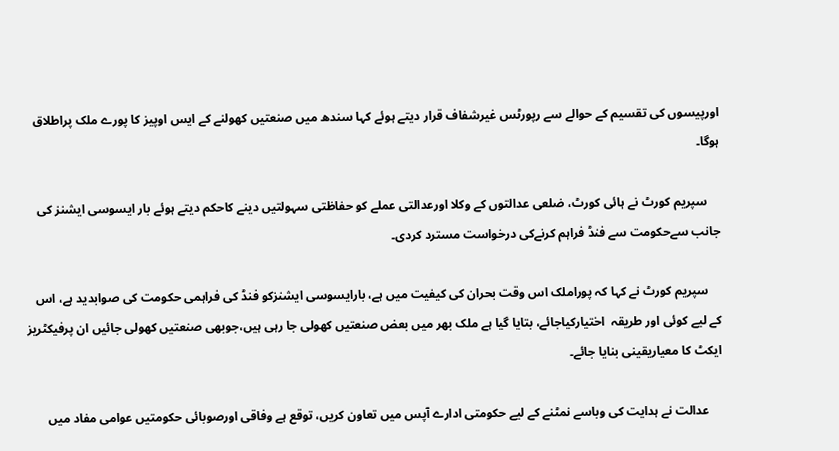اورپیسوں کی تقسیم کے حوالے سے رپورٹس غیرشفاف قرار دیتے ہوئے کہا سندھ میں صنعتیں کھولنے کے ایس اوپیز کا پورے ملک پراطلاق ہوگا۔

    سپریم کورٹ نے ہائی کورٹ، ضلعی عدالتوں کے وکلا اورعدالتی عملے کو حفاظتی سہولتیں دینے کاحکم دیتے ہوئے بار ایسوسی ایشنز کی جانب سےحکومت سے فنڈ فراہم کرنےکی درخواست مسترد کردی۔

    سپریم کورٹ نے کہا کہ پوراملک اس وقت بحران کی کیفیت میں ہے، بارایسوسی ایشنزکو فنڈ کی فراہمی حکومت کی صوابدید ہے، اس کے لیے کوئی اور طریقہ  اختیارکیاجائے، بتایا گیا ہے ملک بھر میں بعض صنعتیں کھولی جا رہی ہیں،جوبھی صنعتیں کھولی جائیں ان پرفیکٹریز ایکٹ کا معیاریقینی بنایا جائے۔

    عدالت نے ہدایت کی وباسے نمٹنے کے لیے حکومتی ادارے آپس میں تعاون کریں، توقع ہے وفاقی اورصوبائی حکومتیں عوامی مفاد میں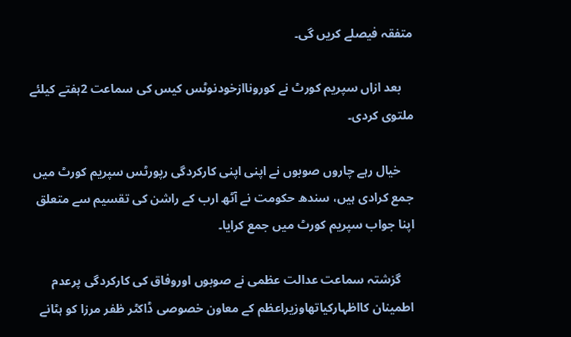متفقہ فیصلے کریں گی۔

    بعد ازاں سپریم کورٹ نے کوروناازخودنوٹس کیس کی سماعت 2ہفتے کیلئے ملتوی کردی۔

    خیال رہے چاروں صوبوں نے اپنی اپنی کارکردگی رپورٹس سپریم کورٹ میں جمع کرادی ہیں، سندھ حکومت نے آٹھ ارب کے راشن کی تقسیم سے متعلق اپنا جواب سپریم کورٹ میں جمع کرایا۔

    گزشتہ سماعت عدالت عظمی نے صوبوں اوروفاق کی کارکردگی پرعدم اطمینان کااظہارکیاتھاوزیراعظم کے معاون خصوصی ڈاکٹر ظفر مرزا کو ہٹانے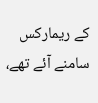کے ریمارکس سامنے آئے تھے،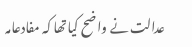عدالت نے واضح کیاتھا کہ مفادعامہ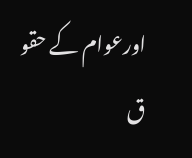اورعوام کے حقو ق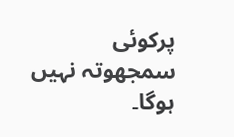پرکوئی سمجھوتہ نہیں ہوگا۔